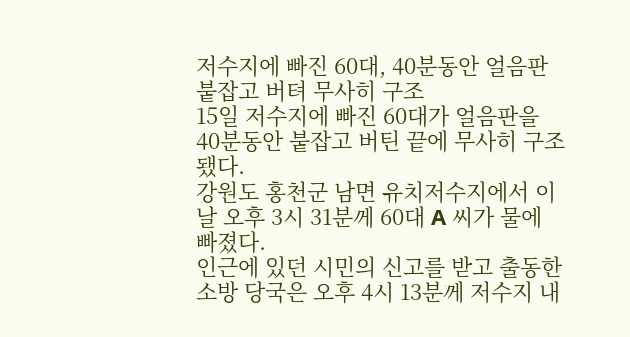저수지에 빠진 60대, 40분동안 얼음판 붙잡고 버텨 무사히 구조
15일 저수지에 빠진 60대가 얼음판을 40분동안 붙잡고 버틴 끝에 무사히 구조됐다.
강원도 홍천군 남면 유치저수지에서 이날 오후 3시 31분께 60대 A 씨가 물에 빠졌다.
인근에 있던 시민의 신고를 받고 출동한 소방 당국은 오후 4시 13분께 저수지 내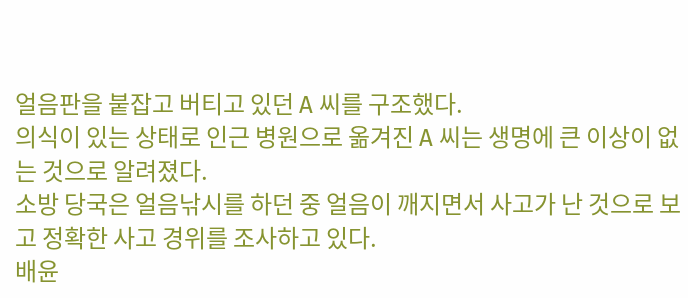얼음판을 붙잡고 버티고 있던 A 씨를 구조했다.
의식이 있는 상태로 인근 병원으로 옮겨진 A 씨는 생명에 큰 이상이 없는 것으로 알려졌다.
소방 당국은 얼음낚시를 하던 중 얼음이 깨지면서 사고가 난 것으로 보고 정확한 사고 경위를 조사하고 있다.
배윤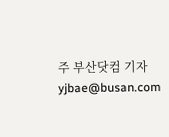주 부산닷컴 기자 yjbae@busan.com